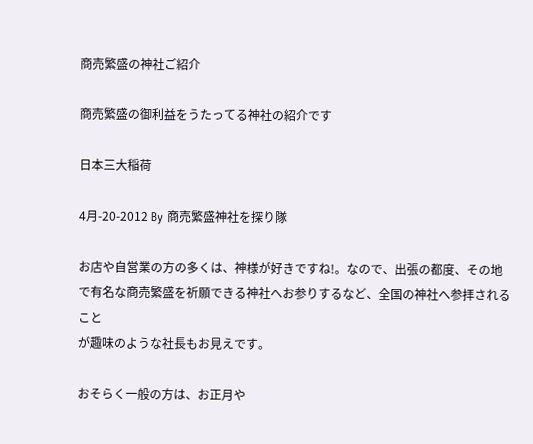商売繁盛の神社ご紹介

商売繁盛の御利益をうたってる神社の紹介です

日本三大稲荷

4月-20-2012 By 商売繁盛神社を探り隊

お店や自営業の方の多くは、神様が好きですね!。なので、出張の都度、その地
で有名な商売繁盛を祈願できる神社へお参りするなど、全国の神社へ参拝されること
が趣味のような社長もお見えです。

おそらく一般の方は、お正月や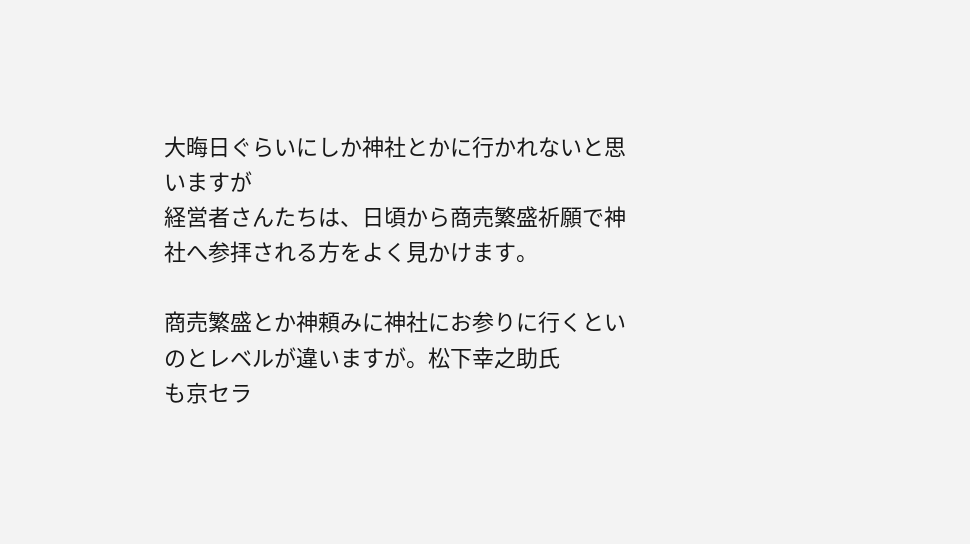大晦日ぐらいにしか神社とかに行かれないと思いますが
経営者さんたちは、日頃から商売繁盛祈願で神社へ参拝される方をよく見かけます。

商売繁盛とか神頼みに神社にお参りに行くといのとレベルが違いますが。松下幸之助氏
も京セラ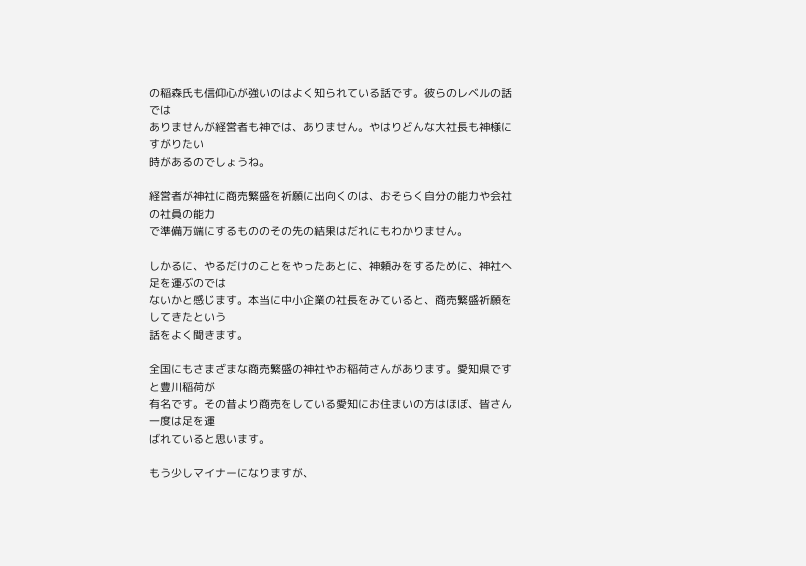の稲森氏も信仰心が強いのはよく知られている話です。彼らのレベルの話では
ありませんが経営者も神では、ありません。やはりどんな大社長も神様にすがりたい
時があるのでしょうね。

経営者が神社に商売繁盛を祈願に出向くのは、おそらく自分の能力や会社の社員の能力
で準備万端にするもののその先の結果はだれにもわかりません。

しかるに、やるだけのことをやったあとに、神頼みをするために、神社へ足を運ぶのでは
ないかと感じます。本当に中小企業の社長をみていると、商売繁盛祈願をしてきたという
話をよく聞きます。

全国にもさまざまな商売繁盛の神社やお稲荷さんがあります。愛知県ですと豊川稲荷が
有名です。その昔より商売をしている愛知にお住まいの方はほぼ、皆さん一度は足を運
ばれていると思います。

もう少しマイナーになりますが、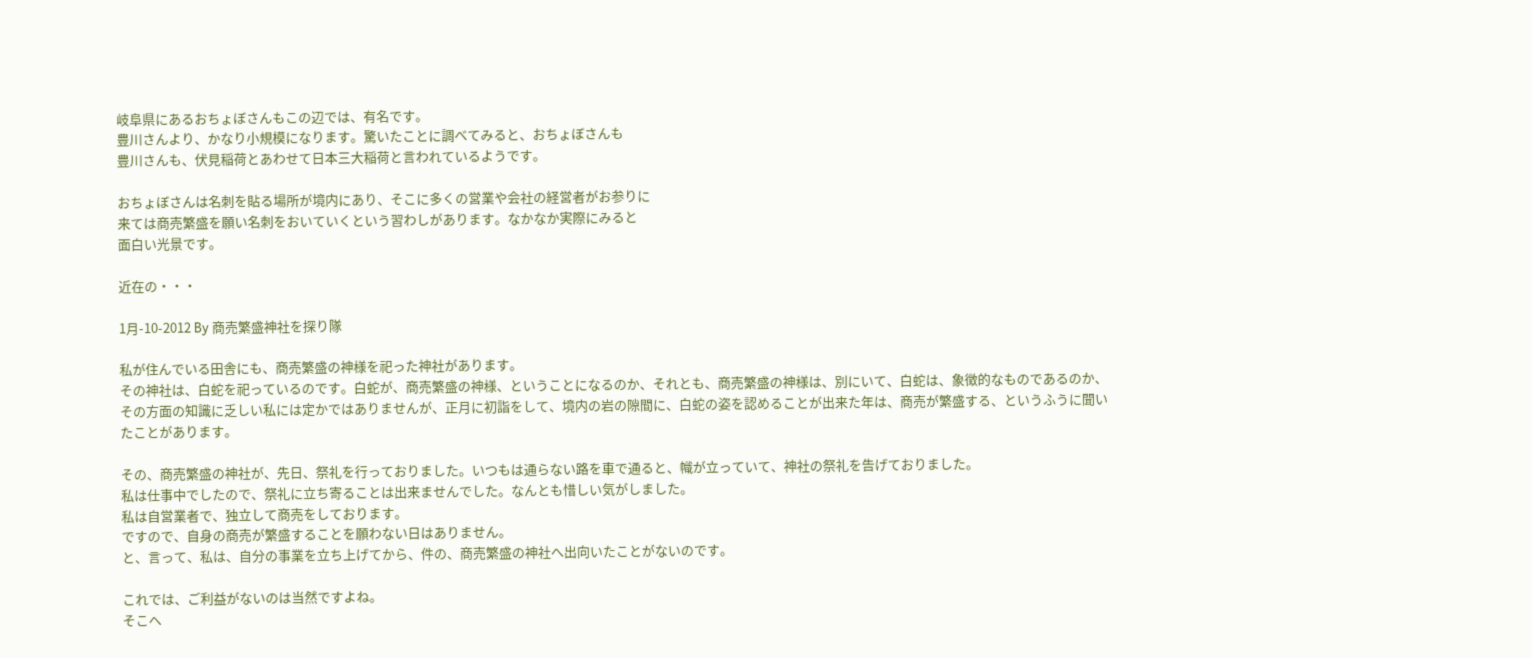岐阜県にあるおちょぼさんもこの辺では、有名です。
豊川さんより、かなり小規模になります。驚いたことに調べてみると、おちょぼさんも
豊川さんも、伏見稲荷とあわせて日本三大稲荷と言われているようです。

おちょぼさんは名刺を貼る場所が境内にあり、そこに多くの営業や会社の経営者がお参りに
来ては商売繁盛を願い名刺をおいていくという習わしがあります。なかなか実際にみると
面白い光景です。

近在の・・・

1月-10-2012 By 商売繁盛神社を探り隊

私が住んでいる田舎にも、商売繁盛の神様を祀った神社があります。
その神社は、白蛇を祀っているのです。白蛇が、商売繁盛の神様、ということになるのか、それとも、商売繁盛の神様は、別にいて、白蛇は、象徴的なものであるのか、その方面の知識に乏しい私には定かではありませんが、正月に初詣をして、境内の岩の隙間に、白蛇の姿を認めることが出来た年は、商売が繁盛する、というふうに聞いたことがあります。

その、商売繁盛の神社が、先日、祭礼を行っておりました。いつもは通らない路を車で通ると、幟が立っていて、神社の祭礼を告げておりました。
私は仕事中でしたので、祭礼に立ち寄ることは出来ませんでした。なんとも惜しい気がしました。
私は自営業者で、独立して商売をしております。
ですので、自身の商売が繁盛することを願わない日はありません。
と、言って、私は、自分の事業を立ち上げてから、件の、商売繁盛の神社へ出向いたことがないのです。

これでは、ご利益がないのは当然ですよね。
そこへ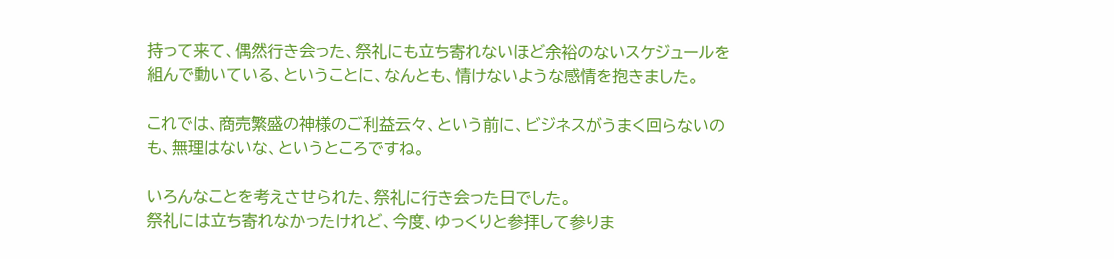持って来て、偶然行き会った、祭礼にも立ち寄れないほど余裕のないスケジュールを組んで動いている、ということに、なんとも、情けないような感情を抱きました。

これでは、商売繁盛の神様のご利益云々、という前に、ビジネスがうまく回らないのも、無理はないな、というところですね。

いろんなことを考えさせられた、祭礼に行き会った日でした。
祭礼には立ち寄れなかったけれど、今度、ゆっくりと参拝して参りま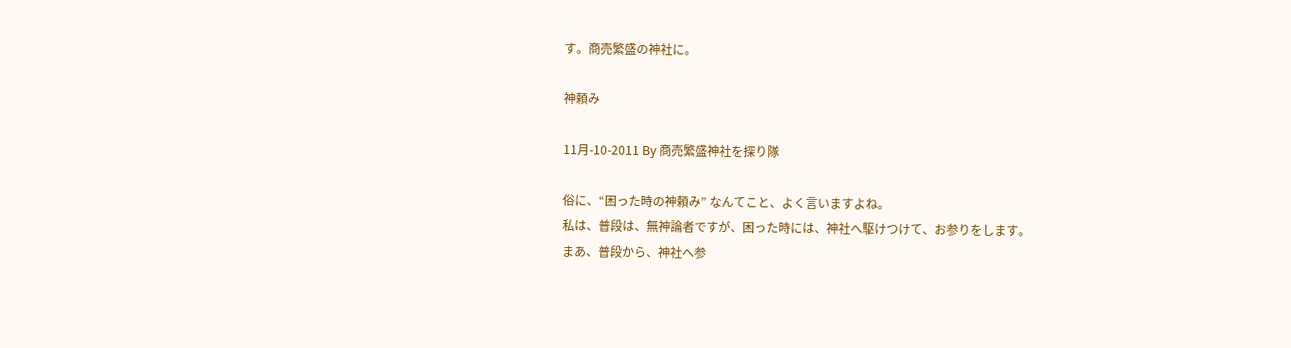す。商売繁盛の神社に。

神頼み

11月-10-2011 By 商売繁盛神社を探り隊

俗に、“困った時の神頼み” なんてこと、よく言いますよね。
私は、普段は、無神論者ですが、困った時には、神社へ駆けつけて、お参りをします。
まあ、普段から、神社へ参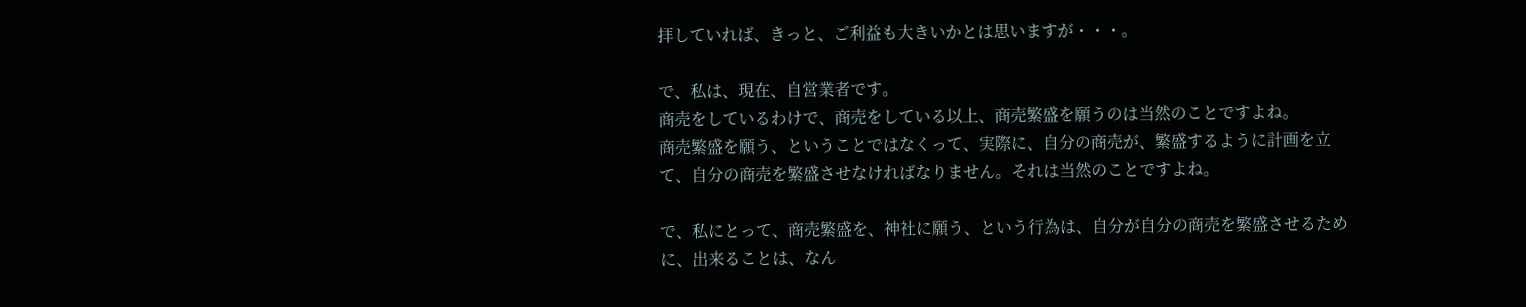拝していれば、きっと、ご利益も大きいかとは思いますが・・・。

で、私は、現在、自営業者です。
商売をしているわけで、商売をしている以上、商売繁盛を願うのは当然のことですよね。
商売繁盛を願う、ということではなくって、実際に、自分の商売が、繁盛するように計画を立て、自分の商売を繁盛させなければなりません。それは当然のことですよね。

で、私にとって、商売繁盛を、神社に願う、という行為は、自分が自分の商売を繁盛させるために、出来ることは、なん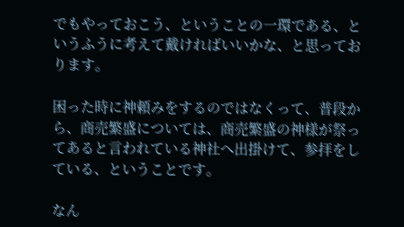でもやっておこう、ということの一環である、というふうに考えて戴ければいいかな、と思っております。

困った時に神頼みをするのではなくって、普段から、商売繁盛については、商売繁盛の神様が祭ってあると言われている神社へ出掛けて、参拝をしている、ということです。

なん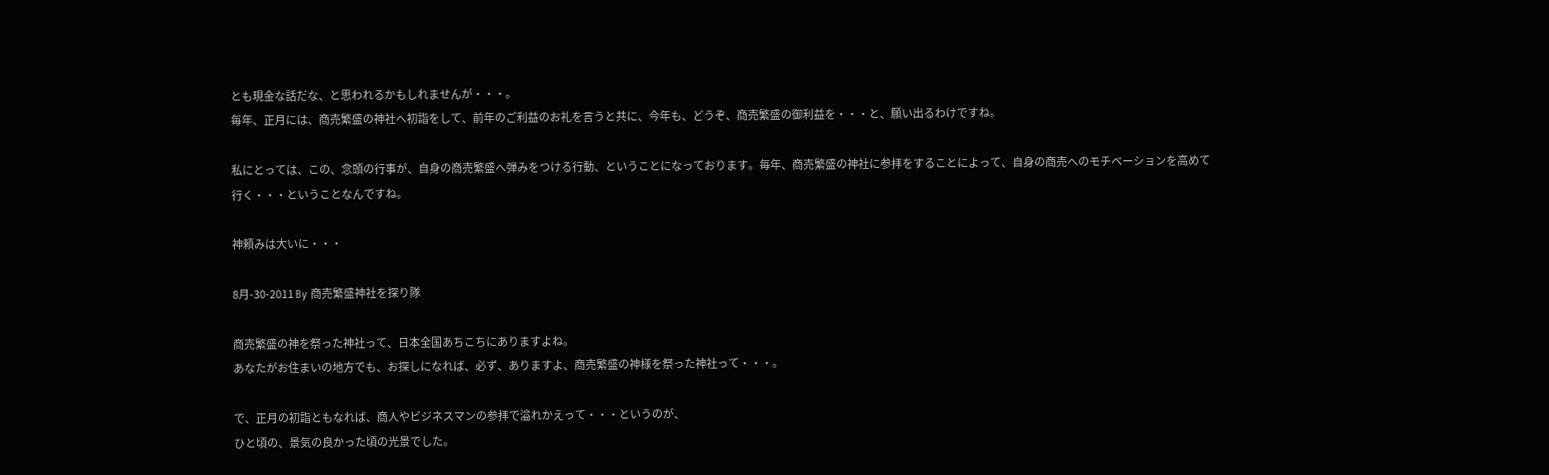とも現金な話だな、と思われるかもしれませんが・・・。
毎年、正月には、商売繁盛の神社へ初詣をして、前年のご利益のお礼を言うと共に、今年も、どうぞ、商売繁盛の御利益を・・・と、願い出るわけですね。

私にとっては、この、念頭の行事が、自身の商売繁盛へ弾みをつける行動、ということになっております。毎年、商売繁盛の神社に参拝をすることによって、自身の商売へのモチベーションを高めて行く・・・ということなんですね。

神頼みは大いに・・・

8月-30-2011 By 商売繁盛神社を探り隊

商売繁盛の神を祭った神社って、日本全国あちこちにありますよね。
あなたがお住まいの地方でも、お探しになれば、必ず、ありますよ、商売繁盛の神様を祭った神社って・・・。

で、正月の初詣ともなれば、商人やビジネスマンの参拝で溢れかえって・・・というのが、
ひと頃の、景気の良かった頃の光景でした。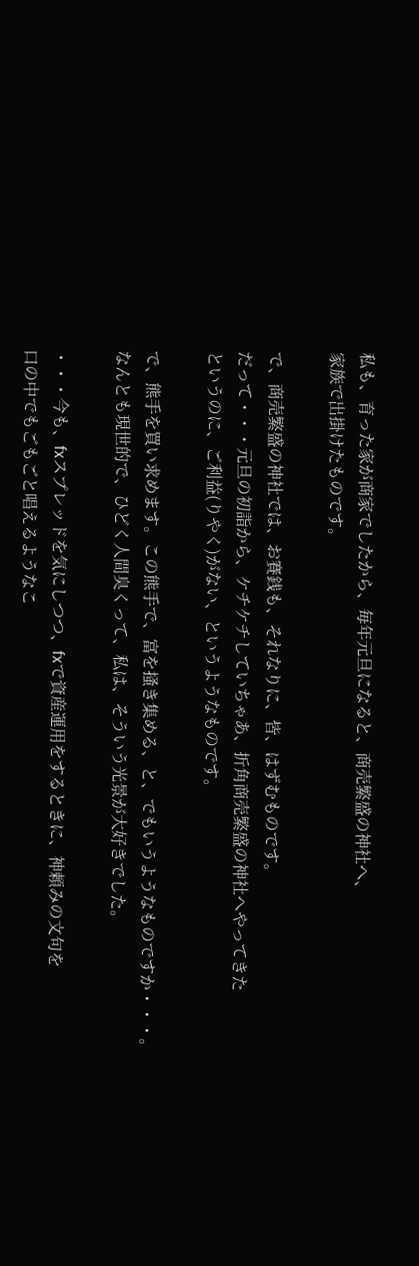私も、育った家が商家でしたから、毎年元旦になると、商売繁盛の神社へ、
家族で出掛けたものです。

で、商売繁盛の神社では、お賽銭も、それなりに、皆、はずむものです。
だって・・・元旦の初詣から、ケチケチしていちゃあ、折角商売繁盛の神社へやってきた
というのに、ご利益(りやく)がない、というようなものです。

で、熊手を買い求めます。この熊手で、富を掻き集める、と、でもいうようなものですか・・・。
なんとも現世的で、ひどく人間臭くって、私は、そういう光景が大好きでした。

・・・今も、fxスプレッドを気にしつつ、fxで資産運用をするときに、神頼みの文句を
口の中でもごもごと唱えるようなこ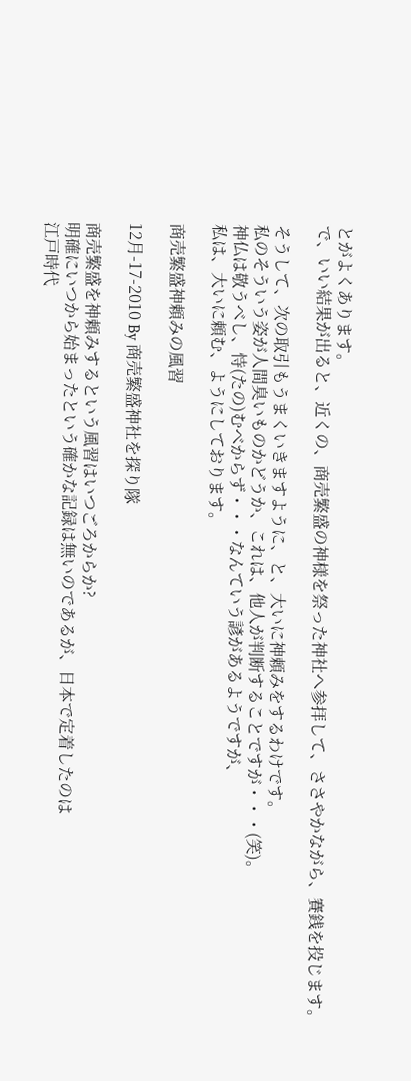とがよくあります。
で、いい結果が出ると、近くの、商売繁盛の神様を祭った神社へ参拝して、ささやかながら、賽銭を投じます。

そうして、次の取引もうまくいきますように、と、大いに神頼みをするわけです。
私のそういう姿が人間臭いものかどうか、これは、他人が判断することですが・・・(笑)。
神仏は敬うべし、恃(たの)むべからず・・・なんていう諺があるようですが、
私は、大いに頼む、ようにしております。

商売繁盛神頼みの風習

12月-17-2010 By 商売繁盛神社を探り隊

商売繁盛を神頼みするという風習はいつごろからか?
明確にいつから始まったという確かな記録は無いのであるが、日本で定着したのは
江戸時代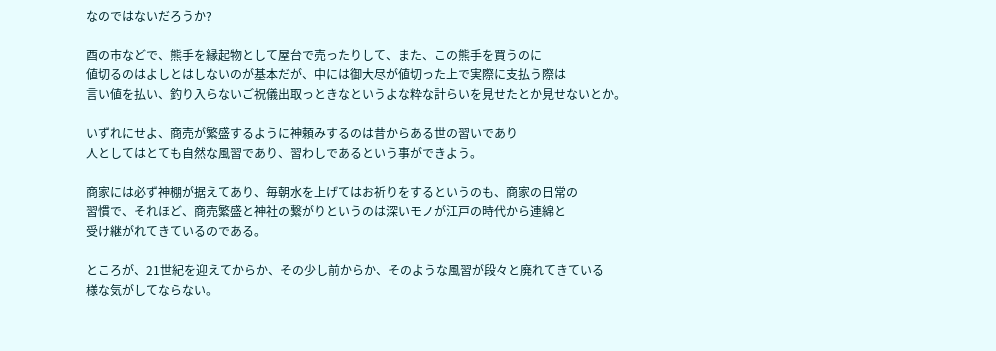なのではないだろうか?

酉の市などで、熊手を縁起物として屋台で売ったりして、また、この熊手を買うのに
値切るのはよしとはしないのが基本だが、中には御大尽が値切った上で実際に支払う際は
言い値を払い、釣り入らないご祝儀出取っときなというよな粋な計らいを見せたとか見せないとか。

いずれにせよ、商売が繁盛するように神頼みするのは昔からある世の習いであり
人としてはとても自然な風習であり、習わしであるという事ができよう。

商家には必ず神棚が据えてあり、毎朝水を上げてはお祈りをするというのも、商家の日常の
習慣で、それほど、商売繁盛と神社の繋がりというのは深いモノが江戸の時代から連綿と
受け継がれてきているのである。

ところが、21世紀を迎えてからか、その少し前からか、そのような風習が段々と廃れてきている
様な気がしてならない。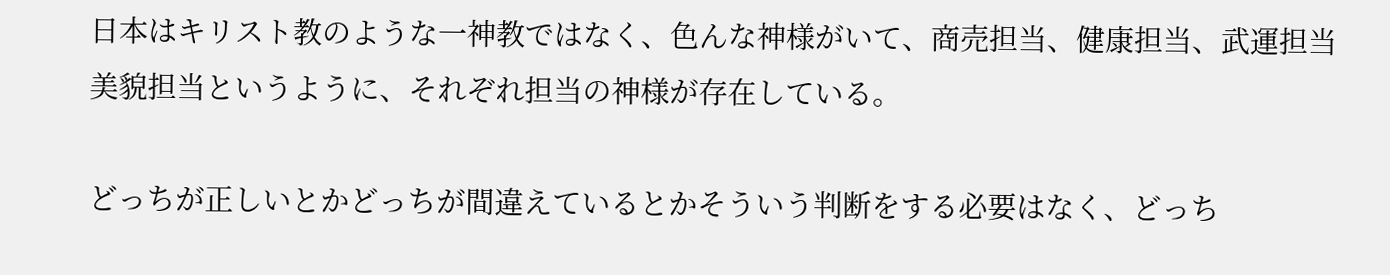日本はキリスト教のような一神教ではなく、色んな神様がいて、商売担当、健康担当、武運担当
美貌担当というように、それぞれ担当の神様が存在している。

どっちが正しいとかどっちが間違えているとかそういう判断をする必要はなく、どっち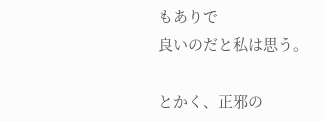もありで
良いのだと私は思う。

とかく、正邪の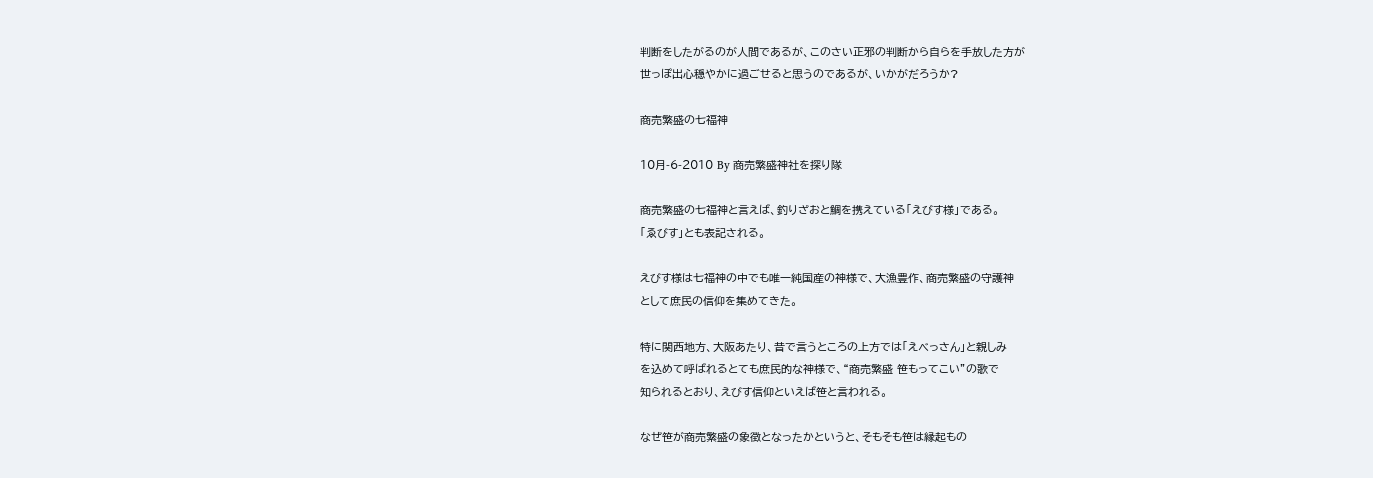判断をしたがるのが人間であるが、このさい正邪の判断から自らを手放した方が
世っぽ出心穏やかに過ごせると思うのであるが、いかがだろうか?

商売繁盛の七福神

10月-6-2010 By 商売繁盛神社を探り隊

商売繁盛の七福神と言えば、釣りざおと鯛を携えている「えびす様」である。
「ゑびす」とも表記される。

えびす様は七福神の中でも唯一純国産の神様で、大漁豊作、商売繁盛の守護神
として庶民の信仰を集めてきた。

特に関西地方、大阪あたり、昔で言うところの上方では「えべっさん」と親しみ
を込めて呼ばれるとても庶民的な神様で、“商売繁盛 笹もってこい”の歌で
知られるとおり、えびす信仰といえば笹と言われる。

なぜ笹が商売繁盛の象徴となったかというと、そもそも笹は縁起もの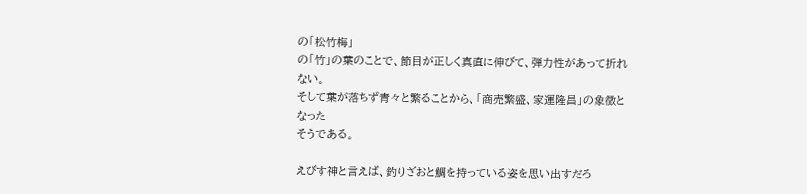の「松竹梅」
の「竹」の葉のことで、節目が正しく真直に伸びて、弾力性があって折れない。
そして葉が落ちず青々と繁ることから、「商売繁盛、家運隆昌」の象徴となった
そうである。

えびす神と言えば、釣りざおと鯛を持っている姿を思い出すだろ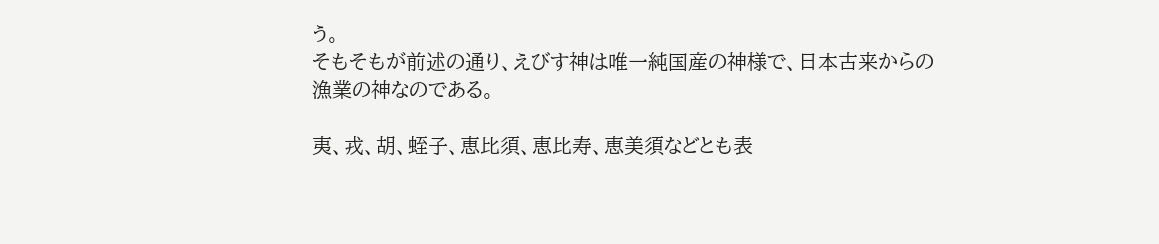う。
そもそもが前述の通り、えびす神は唯一純国産の神様で、日本古来からの
漁業の神なのである。

夷、戎、胡、蛭子、恵比須、恵比寿、恵美須などとも表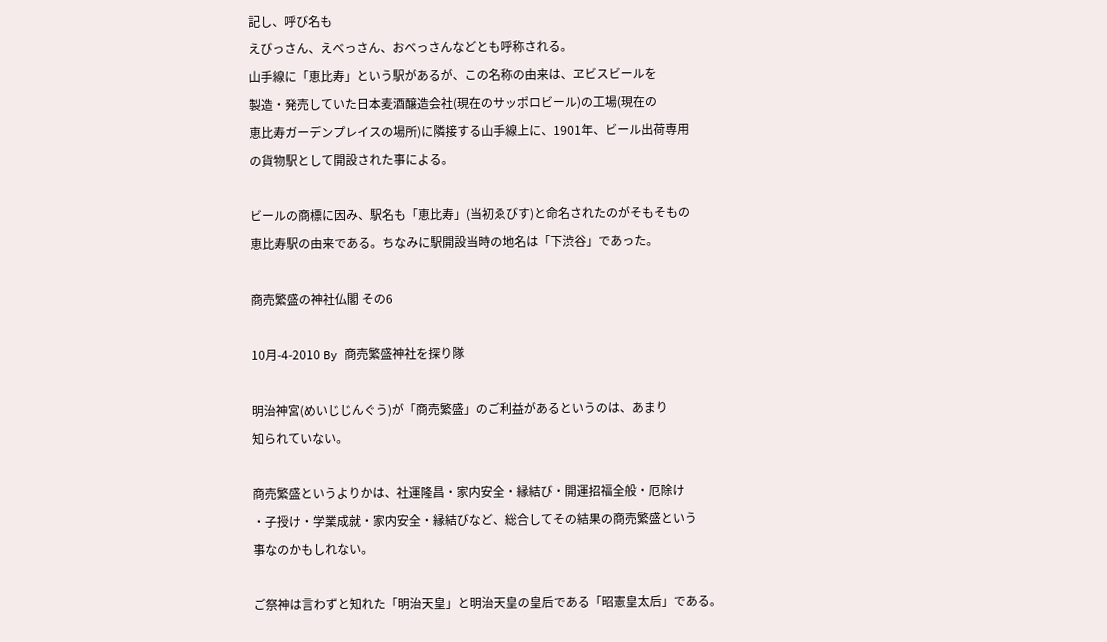記し、呼び名も
えびっさん、えべっさん、おべっさんなどとも呼称される。
山手線に「恵比寿」という駅があるが、この名称の由来は、ヱビスビールを
製造・発売していた日本麦酒醸造会社(現在のサッポロビール)の工場(現在の
恵比寿ガーデンプレイスの場所)に隣接する山手線上に、1901年、ビール出荷専用
の貨物駅として開設された事による。

ビールの商標に因み、駅名も「恵比寿」(当初ゑびす)と命名されたのがそもそもの
恵比寿駅の由来である。ちなみに駅開設当時の地名は「下渋谷」であった。

商売繁盛の神社仏閣 その6

10月-4-2010 By 商売繁盛神社を探り隊

明治神宮(めいじじんぐう)が「商売繁盛」のご利益があるというのは、あまり
知られていない。

商売繁盛というよりかは、社運隆昌・家内安全・縁結び・開運招福全般・厄除け
・子授け・学業成就・家内安全・縁結びなど、総合してその結果の商売繁盛という
事なのかもしれない。

ご祭神は言わずと知れた「明治天皇」と明治天皇の皇后である「昭憲皇太后」である。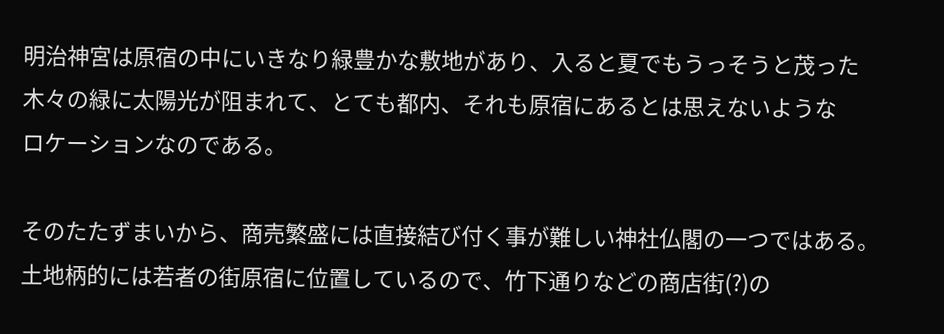明治神宮は原宿の中にいきなり緑豊かな敷地があり、入ると夏でもうっそうと茂った
木々の緑に太陽光が阻まれて、とても都内、それも原宿にあるとは思えないような
ロケーションなのである。

そのたたずまいから、商売繁盛には直接結び付く事が難しい神社仏閣の一つではある。
土地柄的には若者の街原宿に位置しているので、竹下通りなどの商店街(?)の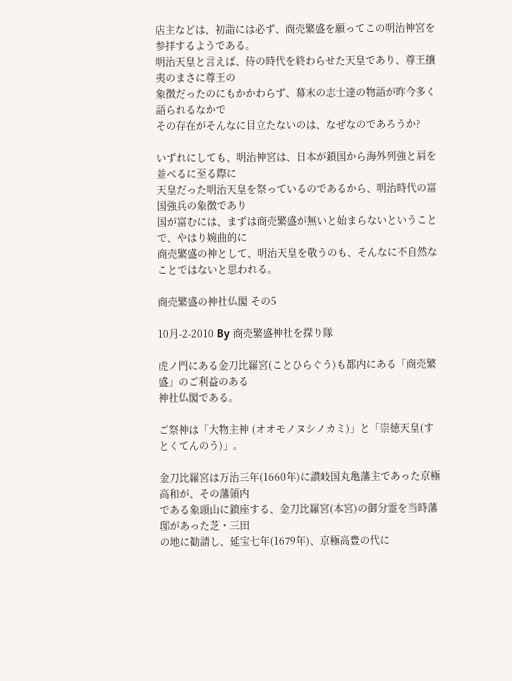店主などは、初詣には必ず、商売繁盛を願ってこの明治神宮を参拝するようである。
明治天皇と言えば、侍の時代を終わらせた天皇であり、尊王攘夷のまさに尊王の
象徴だったのにもかかわらず、幕末の志士達の物語が昨今多く語られるなかで
その存在がそんなに目立たないのは、なぜなのであろうか?

いずれにしても、明治神宮は、日本が鎖国から海外列強と肩を並べるに至る際に
天皇だった明治天皇を祭っているのであるから、明治時代の富国強兵の象徴であり
国が富むには、まずは商売繁盛が無いと始まらないということで、やはり婉曲的に
商売繁盛の神として、明治天皇を敬うのも、そんなに不自然なことではないと思われる。

商売繁盛の神社仏閣 その5

10月-2-2010 By 商売繁盛神社を探り隊

虎ノ門にある金刀比羅宮(ことひらぐう)も都内にある「商売繁盛」のご利益のある
神社仏閣である。

ご祭神は「大物主神 (オオモノヌシノカミ)」と「崇徳天皇(すとくてんのう)」。

金刀比羅宮は万治三年(1660年)に讃岐国丸亀藩主であった京極高和が、その藩領内
である象頭山に鎮座する、金刀比羅宮(本宮)の御分霊を当時藩邸があった芝・三田
の地に勧請し、延宝七年(1679年)、京極高豊の代に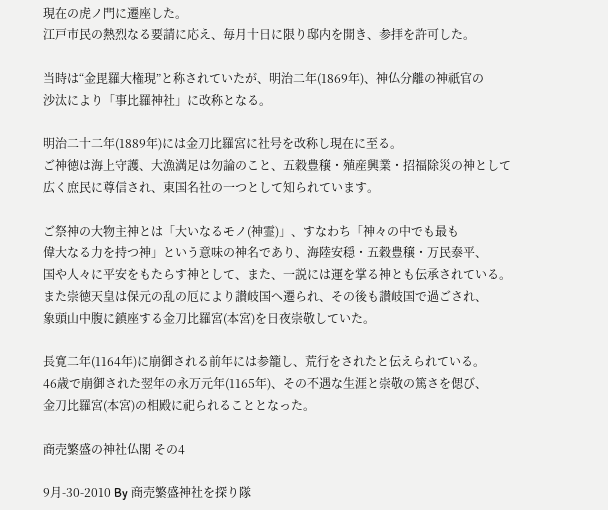現在の虎ノ門に遷座した。
江戸市民の熱烈なる要請に応え、毎月十日に限り邸内を開き、参拝を許可した。

当時は“金毘羅大権現”と称されていたが、明治二年(1869年)、神仏分離の神祇官の
沙汰により「事比羅神社」に改称となる。

明治二十二年(1889年)には金刀比羅宮に社号を改称し現在に至る。
ご神徳は海上守護、大漁満足は勿論のこと、五穀豊穣・殖産興業・招福除災の神として
広く庶民に尊信され、東国名社の一つとして知られています。

ご祭神の大物主神とは「大いなるモノ(神霊)」、すなわち「神々の中でも最も
偉大なる力を持つ神」という意味の神名であり、海陸安穏・五穀豊穣・万民泰平、
国や人々に平安をもたらす神として、また、一説には運を掌る神とも伝承されている。
また崇徳天皇は保元の乱の厄により讃岐国へ遷られ、その後も讃岐国で過ごされ、
象頭山中腹に鎮座する金刀比羅宮(本宮)を日夜崇敬していた。

長寛二年(1164年)に崩御される前年には参籠し、荒行をされたと伝えられている。
46歳で崩御された翌年の永万元年(1165年)、その不遇な生涯と崇敬の篤さを偲び、
金刀比羅宮(本宮)の相殿に祀られることとなった。

商売繁盛の神社仏閣 その4

9月-30-2010 By 商売繁盛神社を探り隊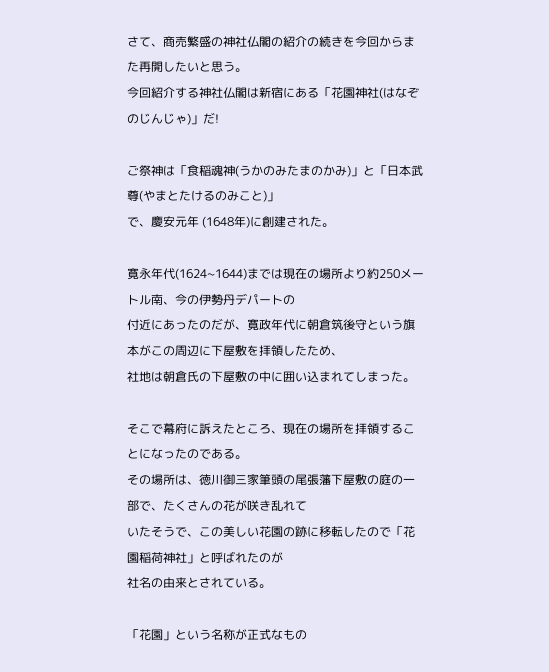さて、商売繁盛の神社仏閣の紹介の続きを今回からまた再開したいと思う。
今回紹介する神社仏閣は新宿にある「花園神社(はなぞのじんじゃ)」だ!

ご祭神は「食稲魂神(うかのみたまのかみ)」と「日本武尊(やまとたけるのみこと)」
で、慶安元年 (1648年)に創建された。

寛永年代(1624~1644)までは現在の場所より約250メートル南、今の伊勢丹デパートの
付近にあったのだが、寛政年代に朝倉筑後守という旗本がこの周辺に下屋敷を拝領したため、
社地は朝倉氏の下屋敷の中に囲い込まれてしまった。

そこで幕府に訴えたところ、現在の場所を拝領することになったのである。
その場所は、徳川御三家筆頭の尾張藩下屋敷の庭の一部で、たくさんの花が咲き乱れて
いたそうで、この美しい花園の跡に移転したので「花園稲荷神社」と呼ばれたのが
社名の由来とされている。

「花園」という名称が正式なもの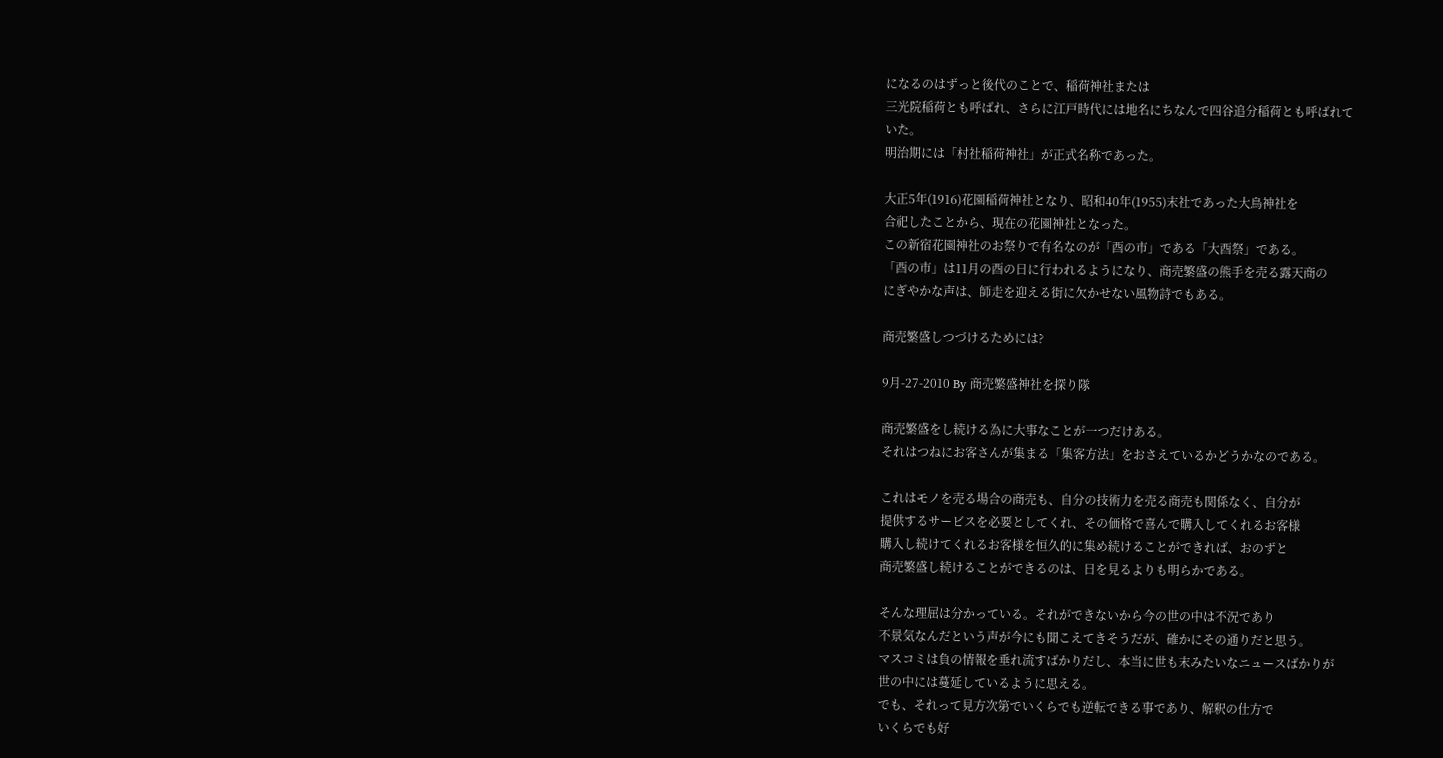になるのはずっと後代のことで、稲荷神社または
三光院稲荷とも呼ばれ、さらに江戸時代には地名にちなんで四谷追分稲荷とも呼ばれて
いた。
明治期には「村社稲荷神社」が正式名称であった。

大正5年(1916)花園稲荷神社となり、昭和40年(1955)末社であった大鳥神社を
合祀したことから、現在の花園神社となった。
この新宿花園神社のお祭りで有名なのが「酉の市」である「大酉祭」である。
「酉の市」は11月の酉の日に行われるようになり、商売繁盛の熊手を売る露天商の
にぎやかな声は、師走を迎える街に欠かせない風物詩でもある。

商売繁盛しつづけるためには?

9月-27-2010 By 商売繁盛神社を探り隊

商売繁盛をし続ける為に大事なことが一つだけある。
それはつねにお客さんが集まる「集客方法」をおさえているかどうかなのである。

これはモノを売る場合の商売も、自分の技術力を売る商売も関係なく、自分が
提供するサービスを必要としてくれ、その価格で喜んで購入してくれるお客様
購入し続けてくれるお客様を恒久的に集め続けることができれば、おのずと
商売繁盛し続けることができるのは、日を見るよりも明らかである。

そんな理屈は分かっている。それができないから今の世の中は不況であり
不景気なんだという声が今にも聞こえてきそうだが、確かにその通りだと思う。
マスコミは負の情報を垂れ流すばかりだし、本当に世も末みたいなニュースばかりが
世の中には蔓延しているように思える。
でも、それって見方次第でいくらでも逆転できる事であり、解釈の仕方で
いくらでも好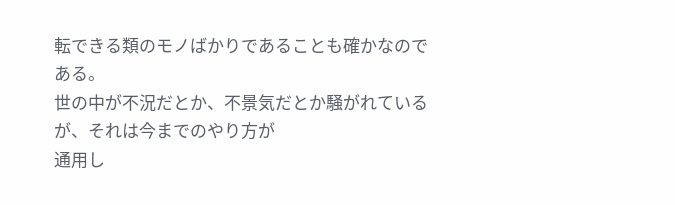転できる類のモノばかりであることも確かなのである。
世の中が不況だとか、不景気だとか騒がれているが、それは今までのやり方が
通用し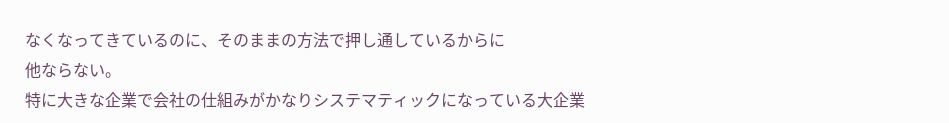なくなってきているのに、そのままの方法で押し通しているからに
他ならない。
特に大きな企業で会社の仕組みがかなりシステマティックになっている大企業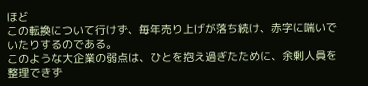ほど
この転換について行けず、毎年売り上げが落ち続け、赤字に喘いでいたりするのである。
このような大企業の弱点は、ひとを抱え過ぎたために、余剰人員を整理できず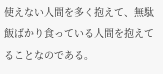使えない人間を多く抱えて、無駄飯ばかり食っている人間を抱えてることなのである。